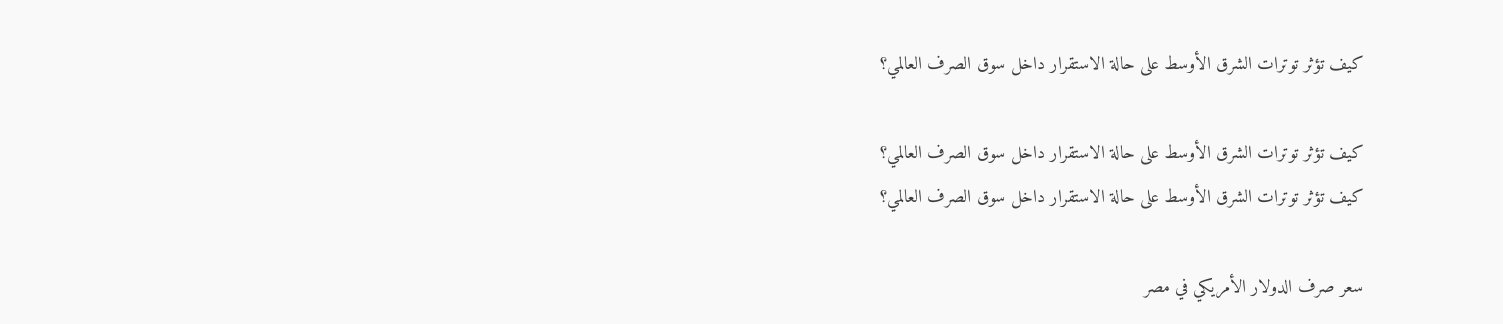كيف تؤثر توترات الشرق الأوسط على حالة الاستقرار داخل سوق الصرف العالمي؟

كيف تؤثر توترات الشرق الأوسط على حالة الاستقرار داخل سوق الصرف العالمي؟
كيف تؤثر توترات الشرق الأوسط على حالة الاستقرار داخل سوق الصرف العالمي؟

سعر صرف الدولار الأمريكي في مصر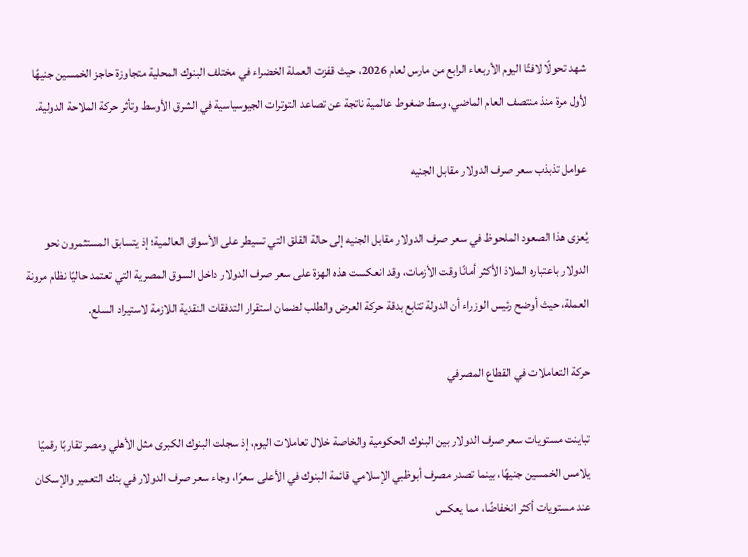شهد تحولًا لافتًا اليوم الأربعاء الرابع من مارس لعام 2026، حيث قفزت العملة الخضراء في مختلف البنوك المحلية متجاوزة حاجز الخمسين جنيهًا لأول مرة منذ منتصف العام الماضي، وسط ضغوط عالمية ناتجة عن تصاعد التوترات الجيوسياسية في الشرق الأوسط وتأثر حركة الملاحة الدولية.

عوامل تذبذب سعر صرف الدولار مقابل الجنيه

يُعزى هذا الصعود الملحوظ في سعر صرف الدولار مقابل الجنيه إلى حالة القلق التي تسيطر على الأسواق العالمية؛ إذ يتسابق المستثمرون نحو الدولار باعتباره الملاذ الأكثر أمانًا وقت الأزمات، وقد انعكست هذه الهزة على سعر صرف الدولار داخل السوق المصرية التي تعتمد حاليًا نظام مرونة العملة، حيث أوضح رئيس الوزراء أن الدولة تتابع بدقة حركة العرض والطلب لضمان استقرار التدفقات النقدية اللازمة لاستيراد السلع.

حركة التعاملات في القطاع المصرفي

تباينت مستويات سعر صرف الدولار بين البنوك الحكومية والخاصة خلال تعاملات اليوم، إذ سجلت البنوك الكبرى مثل الأهلي ومصر تقاربًا رقميًا يلامس الخمسين جنيهًا، بينما تصدر مصرف أبوظبي الإسلامي قائمة البنوك في الأعلى سعرًا، وجاء سعر صرف الدولار في بنك التعمير والإسكان عند مستويات أكثر انخفاضًا، مما يعكس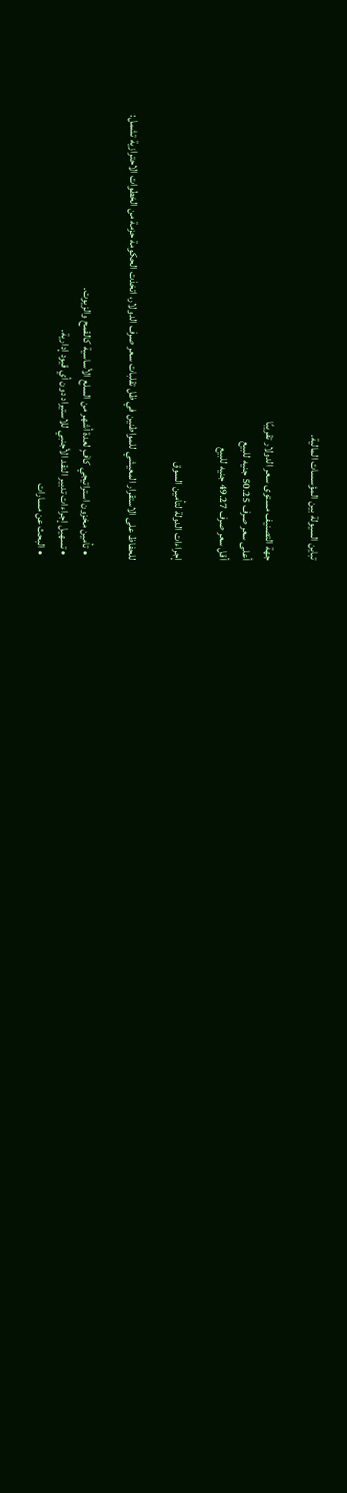تباين السيولة بين المؤسسات المالية.

جهة التصنيف مستوى سعر الدولار تقريبًا
أعلى سعر صرف 50.25 جنيه للبيع
أقل سعر صرف 49.27 جنيه للبيع

إجراءات الدولة لتأمين السوق

للحفاظ على الاستقرار المعيشي للمواطنين في ظل تقلبات سعر صرف الدولار، اتخذت الحكومة حزمة من الخطوات الاحترازية تشمل:

  • تأمين مخزون استراتيجي كافٍ لعدة أشهر من السلع الأساسية كالقمح والزيوت.
  • تسهيل إجراءات تدبير النقد الأجنبي للاستيراد دون أي قيود إدارية.
  • البحث عن مسارات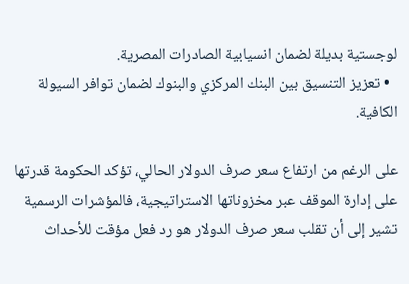لوجستية بديلة لضمان انسيابية الصادرات المصرية.
  • تعزيز التنسيق بين البنك المركزي والبنوك لضمان توافر السيولة الكافية.

على الرغم من ارتفاع سعر صرف الدولار الحالي، تؤكد الحكومة قدرتها على إدارة الموقف عبر مخزوناتها الاستراتيجية، فالمؤشرات الرسمية تشير إلى أن تقلب سعر صرف الدولار هو رد فعل مؤقت للأحداث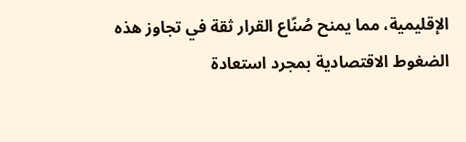الإقليمية، مما يمنح صُنّاع القرار ثقة في تجاوز هذه الضغوط الاقتصادية بمجرد استعادة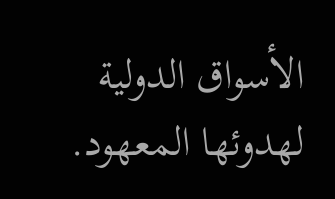الأسواق الدولية لهدوئها المعهود.